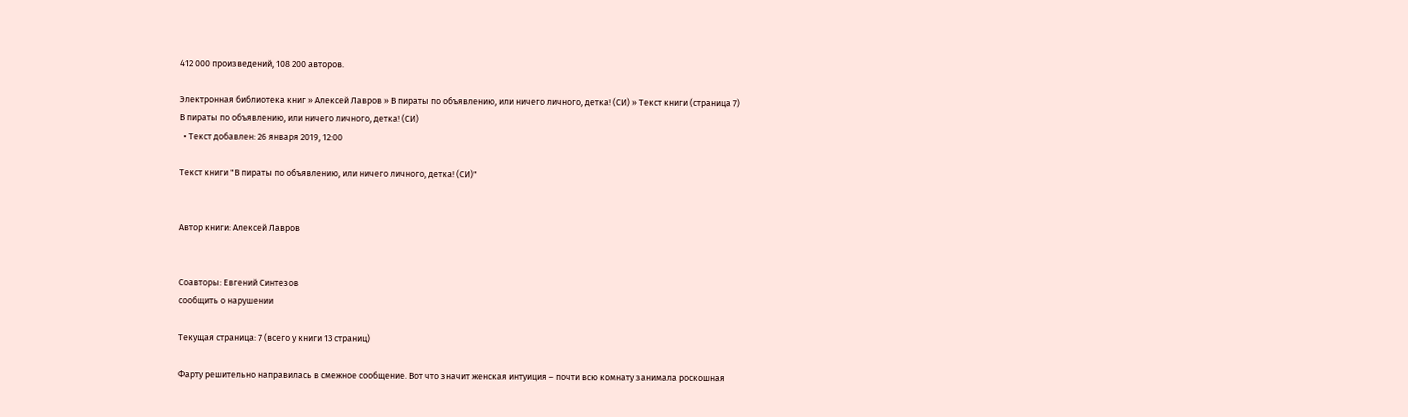412 000 произведений, 108 200 авторов.

Электронная библиотека книг » Алексей Лавров » В пираты по объявлению, или ничего личного, детка! (СИ) » Текст книги (страница 7)
В пираты по объявлению, или ничего личного, детка! (СИ)
  • Текст добавлен: 26 января 2019, 12:00

Текст книги "В пираты по объявлению, или ничего личного, детка! (СИ)"


Автор книги: Алексей Лавров


Соавторы: Евгений Синтезов
сообщить о нарушении

Текущая страница: 7 (всего у книги 13 страниц)

Фарту решительно направилась в смежное сообщение. Вот что значит женская интуиция – почти всю комнату занимала роскошная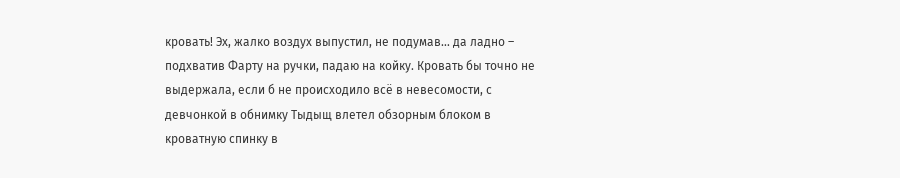кровать! Эх, жалко воздух выпустил, не подумав… да ладно – подхватив Фарту на ручки, падаю на койку. Кровать бы точно не выдержала, если б не происходило всё в невесомости, с девчонкой в обнимку Тыдыщ влетел обзорным блоком в кроватную спинку в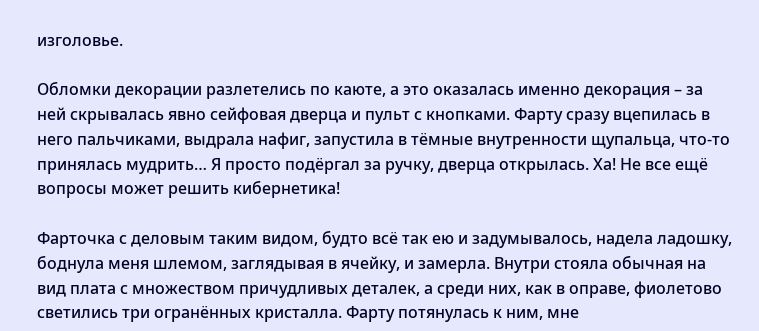изголовье.

Обломки декорации разлетелись по каюте, а это оказалась именно декорация – за ней скрывалась явно сейфовая дверца и пульт с кнопками. Фарту сразу вцепилась в него пальчиками, выдрала нафиг, запустила в тёмные внутренности щупальца, что-то принялась мудрить… Я просто подёргал за ручку, дверца открылась. Ха! Не все ещё вопросы может решить кибернетика!

Фарточка с деловым таким видом, будто всё так ею и задумывалось, надела ладошку, боднула меня шлемом, заглядывая в ячейку, и замерла. Внутри стояла обычная на вид плата с множеством причудливых деталек, а среди них, как в оправе, фиолетово светились три огранённых кристалла. Фарту потянулась к ним, мне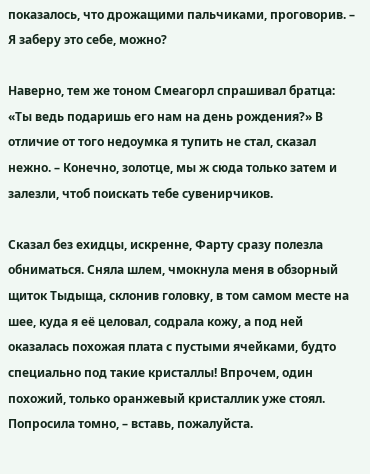показалось, что дрожащими пальчиками, проговорив. – Я заберу это себе, можно?

Наверно, тем же тоном Смеагорл спрашивал братца: «Ты ведь подаришь его нам на день рождения?» В отличие от того недоумка я тупить не стал, сказал нежно. – Конечно, золотце, мы ж сюда только затем и залезли, чтоб поискать тебе сувенирчиков.

Сказал без ехидцы, искренне, Фарту сразу полезла обниматься. Сняла шлем, чмокнула меня в обзорный щиток Тыдыща, склонив головку, в том самом месте на шее, куда я её целовал, содрала кожу, а под ней оказалась похожая плата с пустыми ячейками, будто специально под такие кристаллы! Впрочем, один похожий, только оранжевый кристаллик уже стоял. Попросила томно, – вставь, пожалуйста.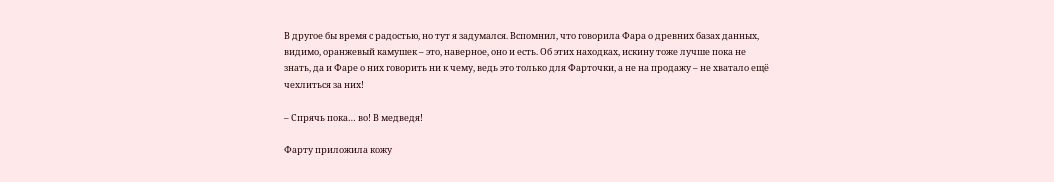В другое бы время с радостью, но тут я задумался. Вспомнил, что говорила Фара о древних базах данных, видимо, оранжевый камушек – это, наверное, оно и есть. Об этих находках, искину тоже лучше пока не знать, да и Фаре о них говорить ни к чему, ведь это только для Фарточки, а не на продажу – не хватало ещё чехлиться за них!

– Спрячь пока… во! В медведя!

Фарту приложила кожу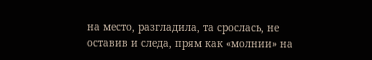на место, разгладила, та срослась, не оставив и следа, прям как «молнии» на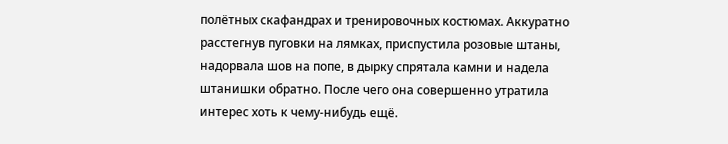полётных скафандрах и тренировочных костюмах. Аккуратно расстегнув пуговки на лямках, приспустила розовые штаны, надорвала шов на попе, в дырку спрятала камни и надела штанишки обратно. После чего она совершенно утратила интерес хоть к чему-нибудь ещё.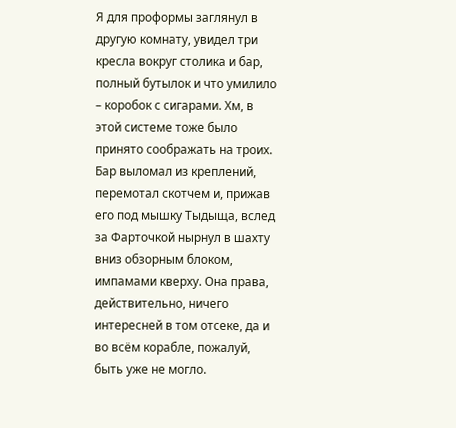Я для проформы заглянул в другую комнату, увидел три кресла вокруг столика и бар, полный бутылок и что умилило – коробок с сигарами. Хм, в этой системе тоже было принято соображать на троих. Бар выломал из креплений, перемотал скотчем и, прижав его под мышку Тыдыща, вслед за Фарточкой нырнул в шахту вниз обзорным блоком, импамами кверху. Она права, действительно, ничего интересней в том отсеке, да и во всём корабле, пожалуй, быть уже не могло.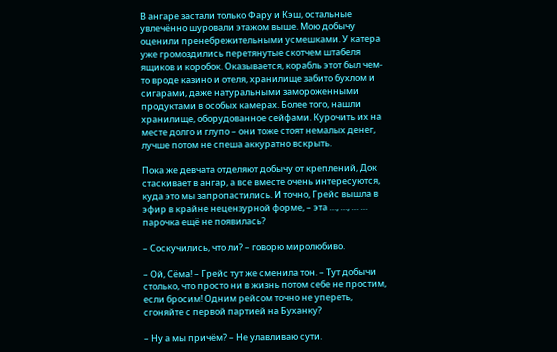В ангаре застали только Фару и Кэш, остальные увлечённо шуровали этажом выше. Мою добычу оценили пренебрежительными усмешками. У катера уже громоздились перетянутые скотчем штабеля ящиков и коробок. Оказывается, корабль этот был чем-то вроде казино и отеля, хранилище забито бухлом и сигарами, даже натуральными замороженными продуктами в особых камерах. Более того, нашли хранилище, оборудованное сейфами. Курочить их на месте долго и глупо – они тоже стоят немалых денег, лучше потом не спеша аккуратно вскрыть.

Пока же девчата отделяют добычу от креплений, Док стаскивает в ангар, а все вместе очень интересуются, куда это мы запропастились. И точно, Грейс вышла в эфир в крайне нецензурной форме, – эта …, …, … … парочка ещё не появилась?

– Соскучились, что ли? – говорю миролюбиво.

– Ой, Сёма! – Грейс тут же сменила тон. – Тут добычи столько, что просто ни в жизнь потом себе не простим, если бросим! Одним рейсом точно не упереть, сгоняйте с первой партией на Буханку?

– Ну а мы причём? – Не улавливаю сути.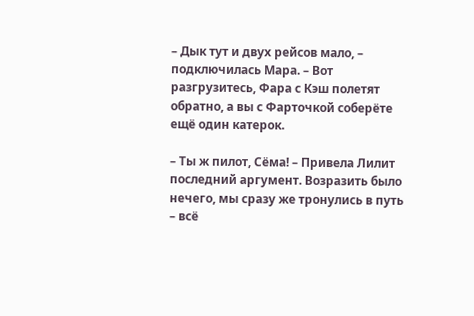– Дык тут и двух рейсов мало, – подключилась Мара. – Вот разгрузитесь, Фара с Кэш полетят обратно, а вы с Фарточкой соберёте ещё один катерок.

– Ты ж пилот, Сёма! – Привела Лилит последний аргумент. Возразить было нечего, мы сразу же тронулись в путь – всё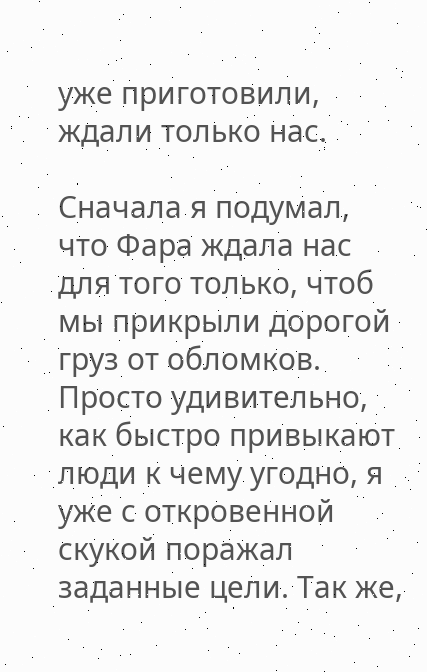уже приготовили, ждали только нас.

Сначала я подумал, что Фара ждала нас для того только, чтоб мы прикрыли дорогой груз от обломков. Просто удивительно, как быстро привыкают люди к чему угодно, я уже с откровенной скукой поражал заданные цели. Так же,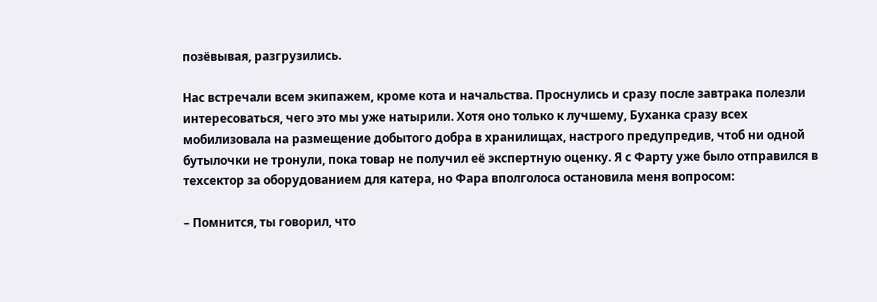позёвывая, разгрузились.

Нас встречали всем экипажем, кроме кота и начальства. Проснулись и сразу после завтрака полезли интересоваться, чего это мы уже натырили. Хотя оно только к лучшему, Буханка сразу всех мобилизовала на размещение добытого добра в хранилищах, настрого предупредив, чтоб ни одной бутылочки не тронули, пока товар не получил её экспертную оценку. Я с Фарту уже было отправился в техсектор за оборудованием для катера, но Фара вполголоса остановила меня вопросом:

– Помнится, ты говорил, что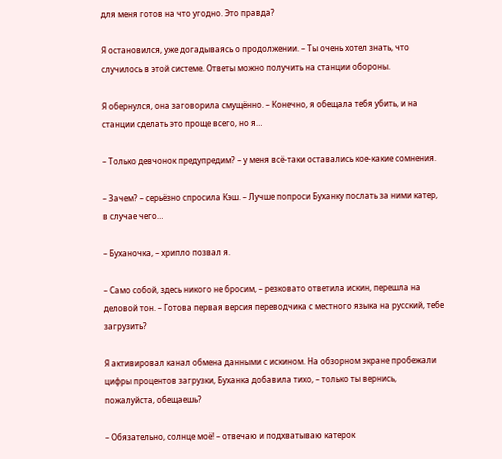для меня готов на что угодно. Это правда?

Я остановился, уже догадываясь о продолжении. – Ты очень хотел знать, что случилось в этой системе. Ответы можно получить на станции обороны.

Я обернулся, она заговорила смущённо. – Конечно, я обещала тебя убить, и на станции сделать это проще всего, но я…

– Только девчонок предупредим? – у меня всё-таки оставались кое-какие сомнения.

– Зачем? – серьёзно спросила Кэш. – Лучше попроси Буханку послать за ними катер, в случае чего…

– Буханочка, – хрипло позвал я.

– Само собой, здесь никого не бросим, – резковато ответила искин, перешла на деловой тон. – Готова первая версия переводчика с местного языка на русский, тебе загрузить?

Я активировал канал обмена данными с искином. На обзорном экране пробежали цифры процентов загрузки, Буханка добавила тихо, – только ты вернись, пожалуйста, обещаешь?

– Обязательно, солнце моё! – отвечаю и подхватываю катерок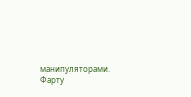манипуляторами. Фарту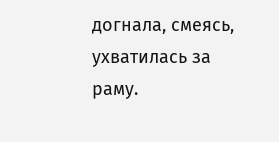догнала, смеясь, ухватилась за раму.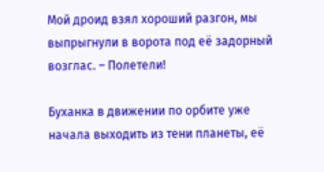Мой дроид взял хороший разгон, мы выпрыгнули в ворота под её задорный возглас. – Полетели!

Буханка в движении по орбите уже начала выходить из тени планеты, её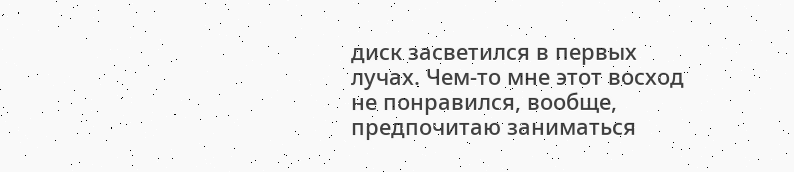диск засветился в первых лучах. Чем-то мне этот восход не понравился, вообще, предпочитаю заниматься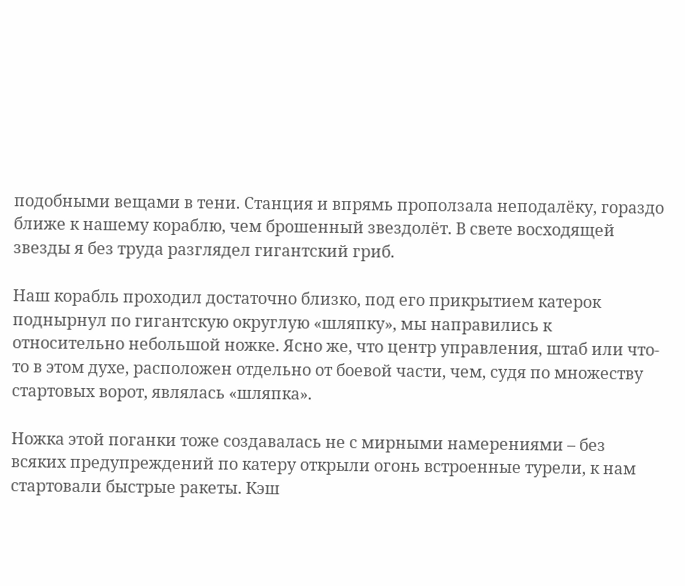подобными вещами в тени. Станция и впрямь проползала неподалёку, гораздо ближе к нашему кораблю, чем брошенный звездолёт. В свете восходящей звезды я без труда разглядел гигантский гриб.

Наш корабль проходил достаточно близко, под его прикрытием катерок поднырнул по гигантскую округлую «шляпку», мы направились к относительно небольшой ножке. Ясно же, что центр управления, штаб или что-то в этом духе, расположен отдельно от боевой части, чем, судя по множеству стартовых ворот, являлась «шляпка».

Ножка этой поганки тоже создавалась не с мирными намерениями – без всяких предупреждений по катеру открыли огонь встроенные турели, к нам стартовали быстрые ракеты. Кэш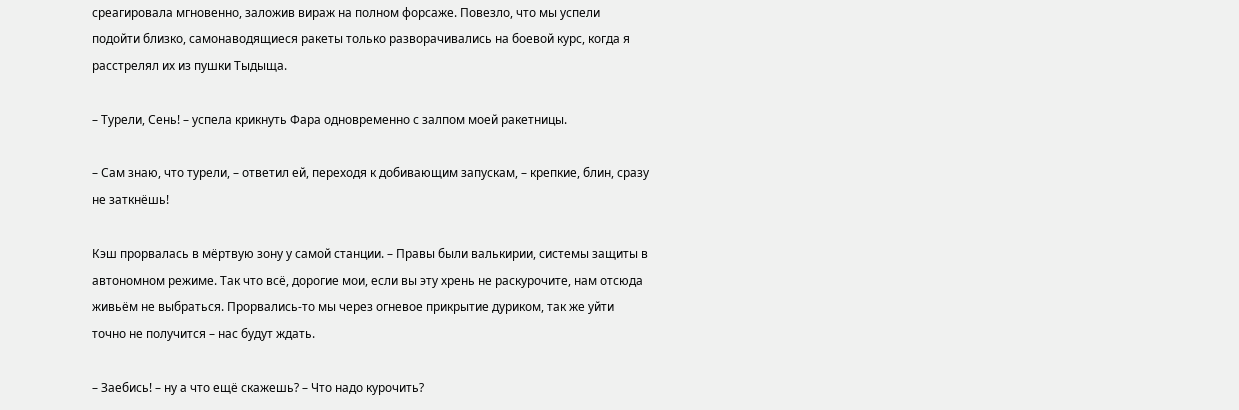среагировала мгновенно, заложив вираж на полном форсаже. Повезло, что мы успели подойти близко, самонаводящиеся ракеты только разворачивались на боевой курс, когда я расстрелял их из пушки Тыдыща.

– Турели, Сень! – успела крикнуть Фара одновременно с залпом моей ракетницы.

– Сам знаю, что турели, – ответил ей, переходя к добивающим запускам, – крепкие, блин, сразу не заткнёшь!

Кэш прорвалась в мёртвую зону у самой станции. – Правы были валькирии, системы защиты в автономном режиме. Так что всё, дорогие мои, если вы эту хрень не раскурочите, нам отсюда живьём не выбраться. Прорвались-то мы через огневое прикрытие дуриком, так же уйти точно не получится – нас будут ждать.

– Заебись! – ну а что ещё скажешь? – Что надо курочить?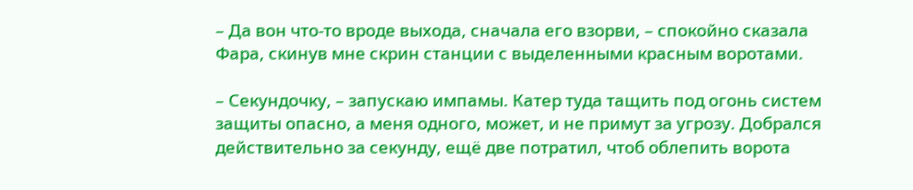– Да вон что-то вроде выхода, сначала его взорви, – спокойно сказала Фара, скинув мне скрин станции с выделенными красным воротами.

– Секундочку, – запускаю импамы. Катер туда тащить под огонь систем защиты опасно, а меня одного, может, и не примут за угрозу. Добрался действительно за секунду, ещё две потратил, чтоб облепить ворота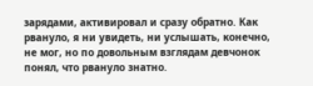зарядами, активировал и сразу обратно. Как рвануло, я ни увидеть, ни услышать, конечно, не мог, но по довольным взглядам девчонок понял, что рвануло знатно.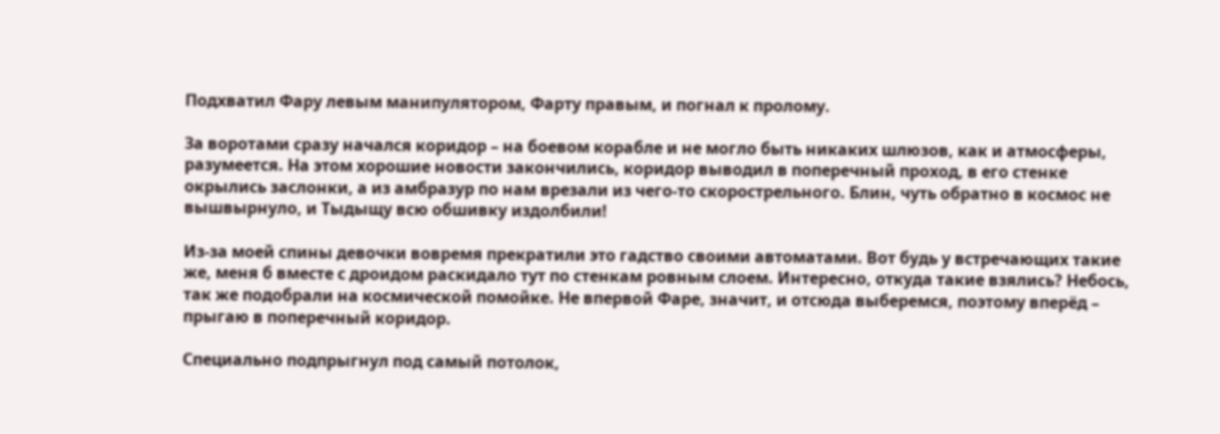Подхватил Фару левым манипулятором, Фарту правым, и погнал к пролому.

За воротами сразу начался коридор – на боевом корабле и не могло быть никаких шлюзов, как и атмосферы, разумеется. На этом хорошие новости закончились, коридор выводил в поперечный проход, в его стенке окрылись заслонки, а из амбразур по нам врезали из чего-то скорострельного. Блин, чуть обратно в космос не вышвырнуло, и Тыдыщу всю обшивку издолбили!

Из-за моей спины девочки вовремя прекратили это гадство своими автоматами. Вот будь у встречающих такие же, меня б вместе с дроидом раскидало тут по стенкам ровным слоем. Интересно, откуда такие взялись? Небось, так же подобрали на космической помойке. Не впервой Фаре, значит, и отсюда выберемся, поэтому вперёд – прыгаю в поперечный коридор.

Специально подпрыгнул под самый потолок,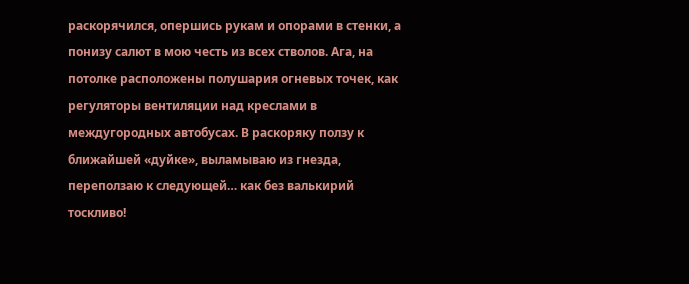раскорячился, опершись рукам и опорами в стенки, а понизу салют в мою честь из всех стволов. Ага, на потолке расположены полушария огневых точек, как регуляторы вентиляции над креслами в междугородных автобусах. В раскоряку ползу к ближайшей «дуйке», выламываю из гнезда, переползаю к следующей… как без валькирий тоскливо!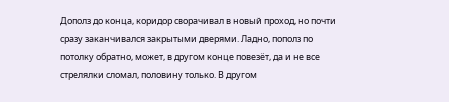Дополз до конца, коридор сворачивал в новый проход, но почти сразу заканчивался закрытыми дверями. Ладно, пополз по потолку обратно, может, в другом конце повезёт, да и не все стрелялки сломал, половину только. В другом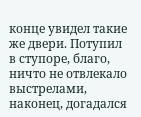конце увидел такие же двери. Потупил в ступоре, благо, ничто не отвлекало выстрелами, наконец, догадался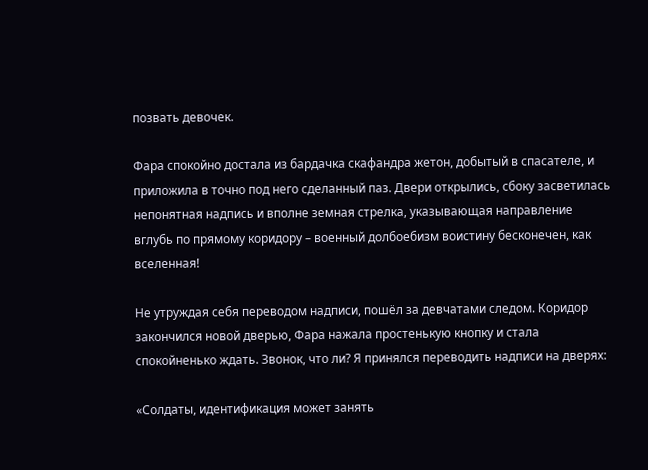позвать девочек.

Фара спокойно достала из бардачка скафандра жетон, добытый в спасателе, и приложила в точно под него сделанный паз. Двери открылись, сбоку засветилась непонятная надпись и вполне земная стрелка, указывающая направление вглубь по прямому коридору – военный долбоебизм воистину бесконечен, как вселенная!

Не утруждая себя переводом надписи, пошёл за девчатами следом. Коридор закончился новой дверью, Фара нажала простенькую кнопку и стала спокойненько ждать. Звонок, что ли? Я принялся переводить надписи на дверях:

«Солдаты, идентификация может занять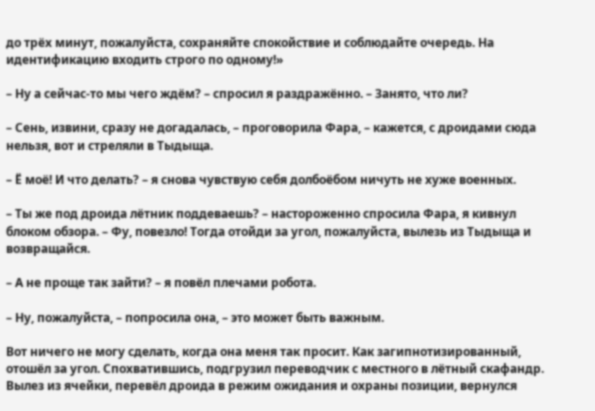до трёх минут, пожалуйста, сохраняйте спокойствие и соблюдайте очередь. На идентификацию входить строго по одному!»

– Ну а сейчас-то мы чего ждём? – спросил я раздражённо. – Занято, что ли?

– Сень, извини, сразу не догадалась, – проговорила Фара, – кажется, с дроидами сюда нельзя, вот и стреляли в Тыдыща.

– Ё моё! И что делать? – я снова чувствую себя долбоёбом ничуть не хуже военных.

– Ты же под дроида лётник поддеваешь? – настороженно спросила Фара, я кивнул блоком обзора. – Фу, повезло! Тогда отойди за угол, пожалуйста, вылезь из Тыдыща и возвращайся.

– А не проще так зайти? – я повёл плечами робота.

– Ну, пожалуйста, – попросила она, – это может быть важным.

Вот ничего не могу сделать, когда она меня так просит. Как загипнотизированный, отошёл за угол. Спохватившись, подгрузил переводчик с местного в лётный скафандр. Вылез из ячейки, перевёл дроида в режим ожидания и охраны позиции, вернулся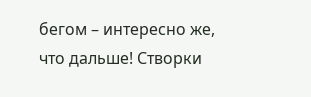бегом – интересно же, что дальше! Створки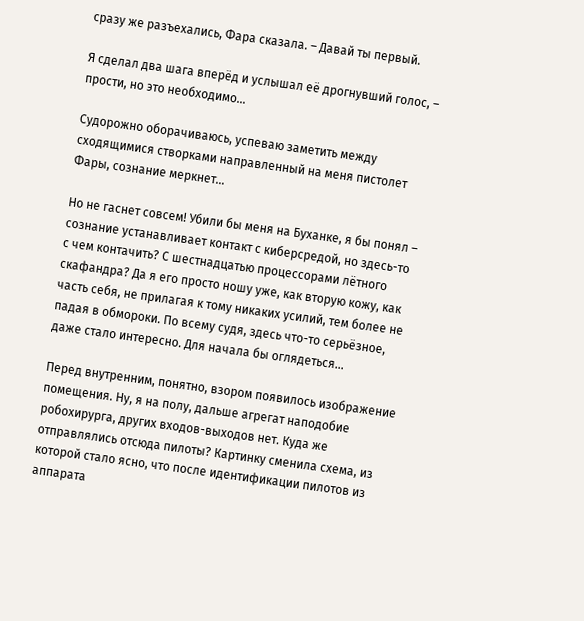сразу же разъехались, Фара сказала. – Давай ты первый.

Я сделал два шага вперёд и услышал её дрогнувший голос, – прости, но это необходимо…

Судорожно оборачиваюсь, успеваю заметить между сходящимися створками направленный на меня пистолет Фары, сознание меркнет…

Но не гаснет совсем! Убили бы меня на Буханке, я бы понял – сознание устанавливает контакт с киберсредой, но здесь-то с чем контачить? С шестнадцатью процессорами лётного скафандра? Да я его просто ношу уже, как вторую кожу, как часть себя, не прилагая к тому никаких усилий, тем более не падая в обмороки. По всему судя, здесь что-то серьёзное, даже стало интересно. Для начала бы оглядеться...

Перед внутренним, понятно, взором появилось изображение помещения. Ну, я на полу, дальше агрегат наподобие робохирурга, других входов-выходов нет. Куда же отправлялись отсюда пилоты? Картинку сменила схема, из которой стало ясно, что после идентификации пилотов из аппарата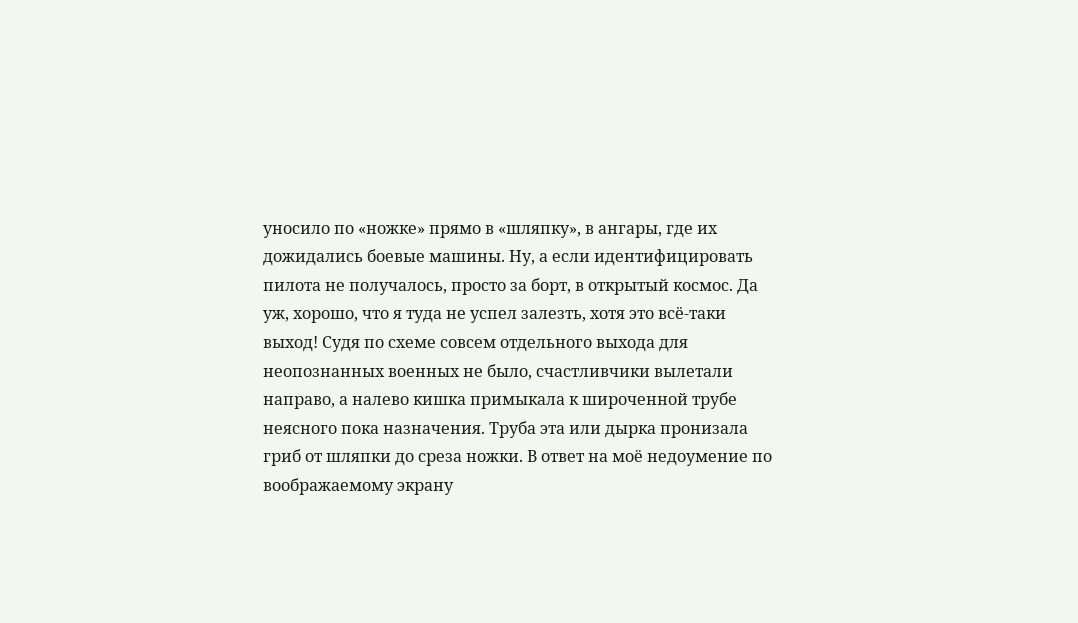уносило по «ножке» прямо в «шляпку», в ангары, где их дожидались боевые машины. Ну, а если идентифицировать пилота не получалось, просто за борт, в открытый космос. Да уж, хорошо, что я туда не успел залезть, хотя это всё-таки выход! Судя по схеме совсем отдельного выхода для неопознанных военных не было, счастливчики вылетали направо, а налево кишка примыкала к широченной трубе неясного пока назначения. Труба эта или дырка пронизала гриб от шляпки до среза ножки. В ответ на моё недоумение по воображаемому экрану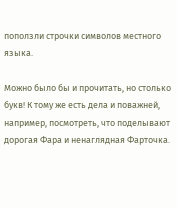поползли строчки символов местного языка.

Можно было бы и прочитать, но столько букв! К тому же есть дела и поважней, например, посмотреть, что поделывают дорогая Фара и ненаглядная Фарточка.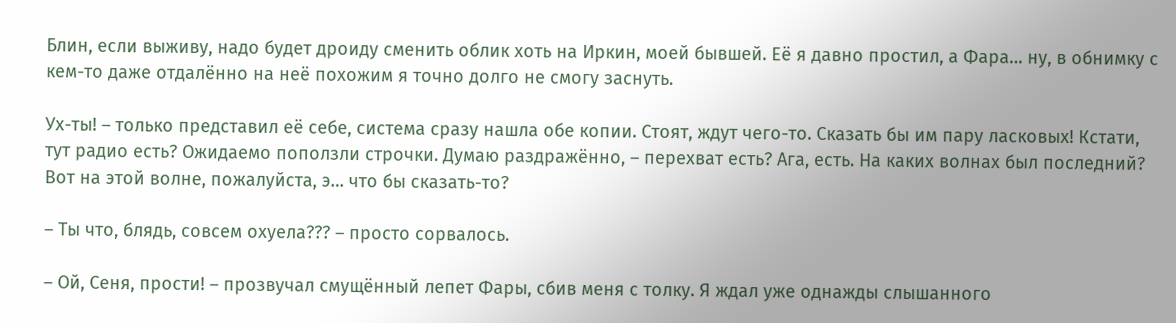Блин, если выживу, надо будет дроиду сменить облик хоть на Иркин, моей бывшей. Её я давно простил, а Фара… ну, в обнимку с кем-то даже отдалённо на неё похожим я точно долго не смогу заснуть.

Ух-ты! – только представил её себе, система сразу нашла обе копии. Стоят, ждут чего-то. Сказать бы им пару ласковых! Кстати, тут радио есть? Ожидаемо поползли строчки. Думаю раздражённо, – перехват есть? Ага, есть. На каких волнах был последний? Вот на этой волне, пожалуйста, э… что бы сказать-то?

– Ты что, блядь, совсем охуела??? – просто сорвалось.

– Ой, Сеня, прости! – прозвучал смущённый лепет Фары, сбив меня с толку. Я ждал уже однажды слышанного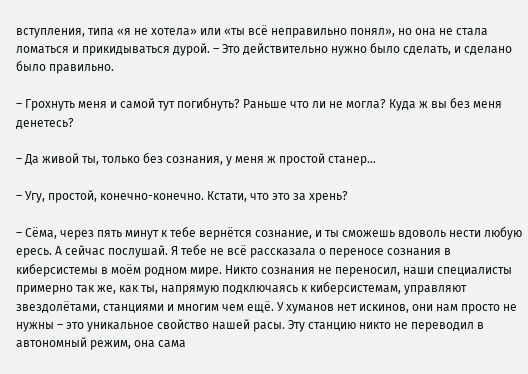вступления, типа «я не хотела» или «ты всё неправильно понял», но она не стала ломаться и прикидываться дурой. – Это действительно нужно было сделать, и сделано было правильно.

– Грохнуть меня и самой тут погибнуть? Раньше что ли не могла? Куда ж вы без меня денетесь?

– Да живой ты, только без сознания, у меня ж простой станер…

– Угу, простой, конечно-конечно. Кстати, что это за хрень?

– Сёма, через пять минут к тебе вернётся сознание, и ты сможешь вдоволь нести любую ересь. А сейчас послушай. Я тебе не всё рассказала о переносе сознания в киберсистемы в моём родном мире. Никто сознания не переносил, наши специалисты примерно так же, как ты, напрямую подключаясь к киберсистемам, управляют звездолётами, станциями и многим чем ещё. У хуманов нет искинов, они нам просто не нужны – это уникальное свойство нашей расы. Эту станцию никто не переводил в автономный режим, она сама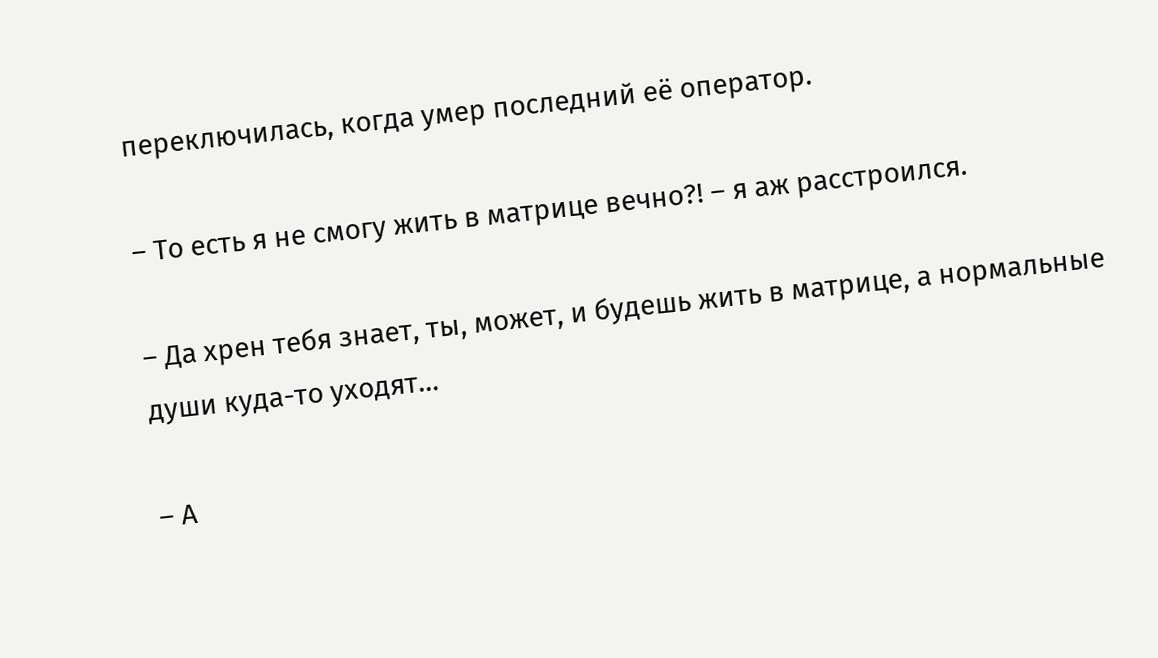переключилась, когда умер последний её оператор.

– То есть я не смогу жить в матрице вечно?! – я аж расстроился.

– Да хрен тебя знает, ты, может, и будешь жить в матрице, а нормальные души куда-то уходят…

– А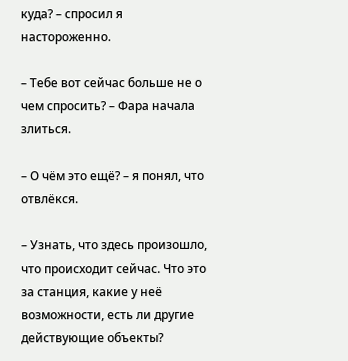куда? – спросил я настороженно.

– Тебе вот сейчас больше не о чем спросить? – Фара начала злиться.

– О чём это ещё? – я понял, что отвлёкся.

– Узнать, что здесь произошло, что происходит сейчас. Что это за станция, какие у неё возможности, есть ли другие действующие объекты?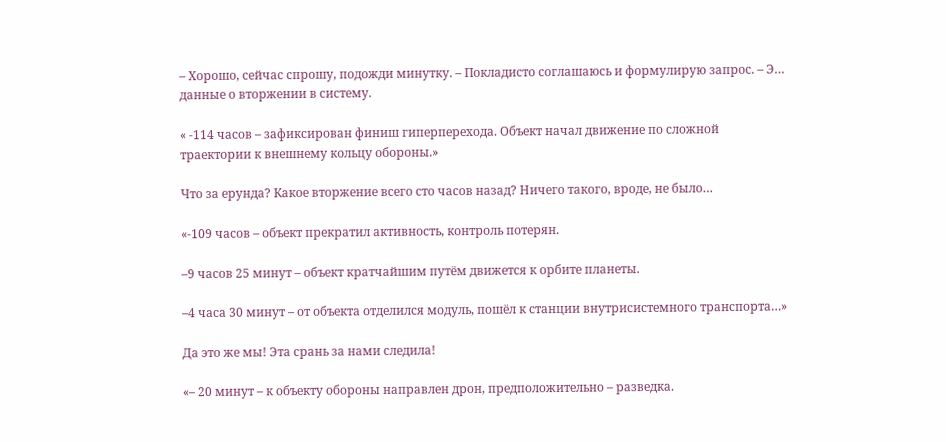– Хорошо, сейчас спрошу, подожди минутку. – Покладисто соглашаюсь и формулирую запрос. – Э… данные о вторжении в систему.

« -114 часов – зафиксирован финиш гиперперехода. Объект начал движение по сложной траектории к внешнему кольцу обороны.»

Что за ерунда? Какое вторжение всего сто часов назад? Ничего такого, вроде, не было…

«-109 часов – объект прекратил активность, контроль потерян.

–9 часов 25 минут – объект кратчайшим путём движется к орбите планеты.

–4 часа 30 минут – от объекта отделился модуль, пошёл к станции внутрисистемного транспорта…»

Да это же мы! Эта срань за нами следила!

«– 20 минут – к объекту обороны направлен дрон, предположительно – разведка.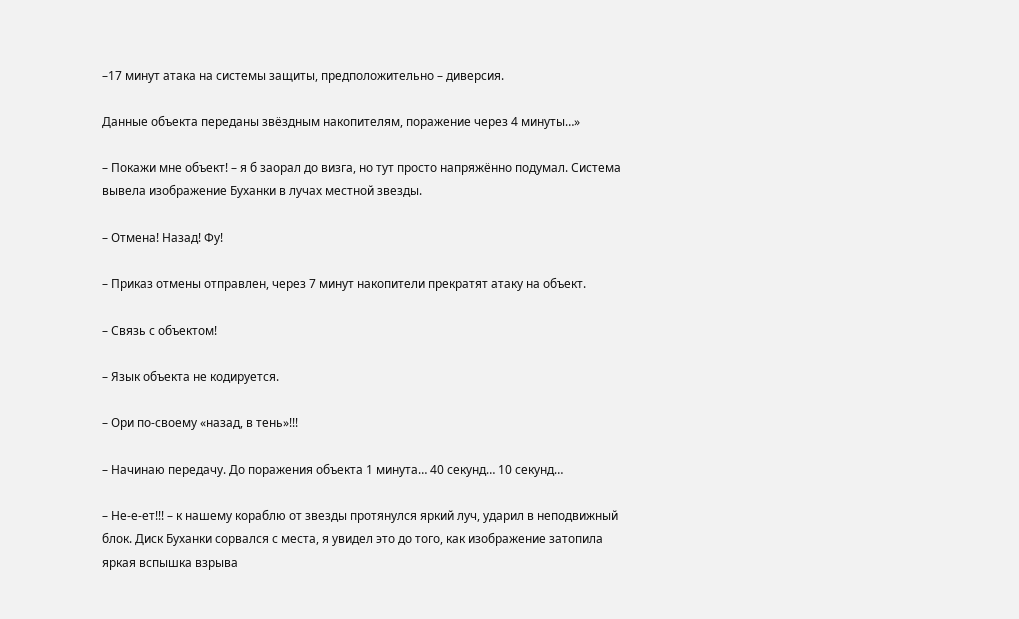–17 минут атака на системы защиты, предположительно – диверсия.

Данные объекта переданы звёздным накопителям, поражение через 4 минуты…»

– Покажи мне объект! – я б заорал до визга, но тут просто напряжённо подумал. Система вывела изображение Буханки в лучах местной звезды.

– Отмена! Назад! Фу!

– Приказ отмены отправлен, через 7 минут накопители прекратят атаку на объект.

– Связь с объектом!

– Язык объекта не кодируется.

– Ори по-своему «назад, в тень»!!!

– Начинаю передачу. До поражения объекта 1 минута… 40 секунд… 10 секунд…

– Не-е-ет!!! – к нашему кораблю от звезды протянулся яркий луч, ударил в неподвижный блок. Диск Буханки сорвался с места, я увидел это до того, как изображение затопила яркая вспышка взрыва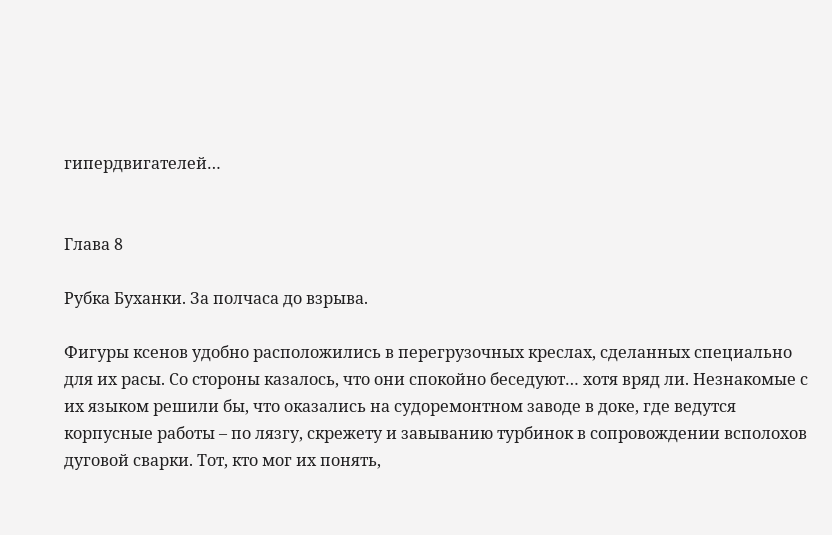гипердвигателей…


Глава 8

Рубка Буханки. За полчаса до взрыва.

Фигуры ксенов удобно расположились в перегрузочных креслах, сделанных специально для их расы. Со стороны казалось, что они спокойно беседуют… хотя вряд ли. Незнакомые с их языком решили бы, что оказались на судоремонтном заводе в доке, где ведутся корпусные работы – по лязгу, скрежету и завыванию турбинок в сопровождении всполохов дуговой сварки. Тот, кто мог их понять,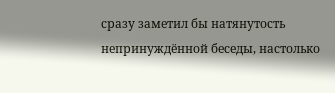сразу заметил бы натянутость непринуждённой беседы, настолько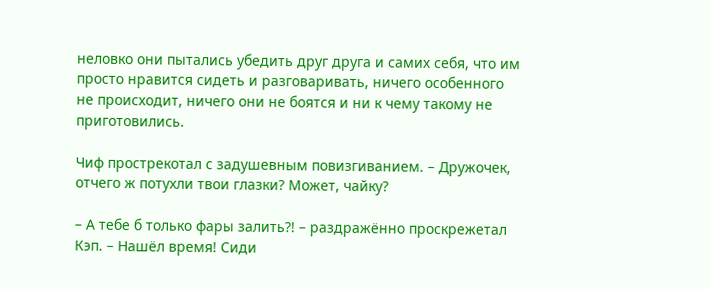неловко они пытались убедить друг друга и самих себя, что им просто нравится сидеть и разговаривать, ничего особенного не происходит, ничего они не боятся и ни к чему такому не приготовились.

Чиф прострекотал с задушевным повизгиванием. – Дружочек, отчего ж потухли твои глазки? Может, чайку?

– А тебе б только фары залить?! – раздражённо проскрежетал Кэп. – Нашёл время! Сиди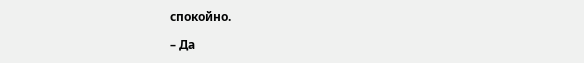спокойно.

– Да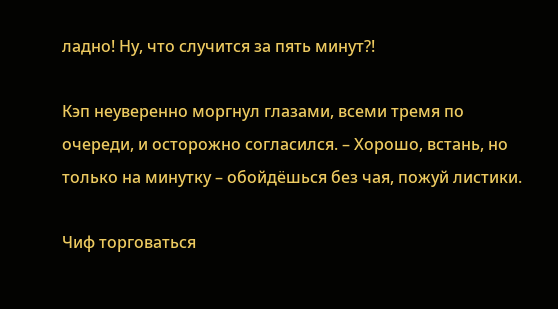ладно! Ну, что случится за пять минут?!

Кэп неуверенно моргнул глазами, всеми тремя по очереди, и осторожно согласился. – Хорошо, встань, но только на минутку – обойдёшься без чая, пожуй листики.

Чиф торговаться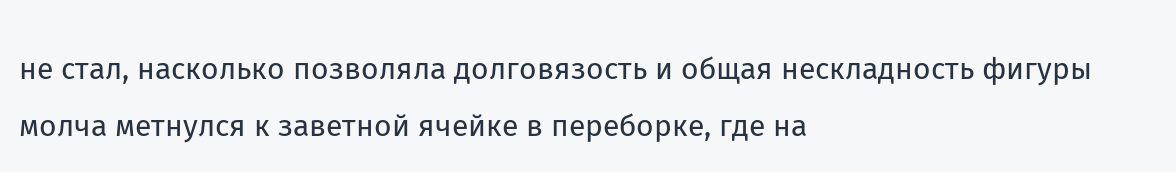не стал, насколько позволяла долговязость и общая нескладность фигуры молча метнулся к заветной ячейке в переборке, где на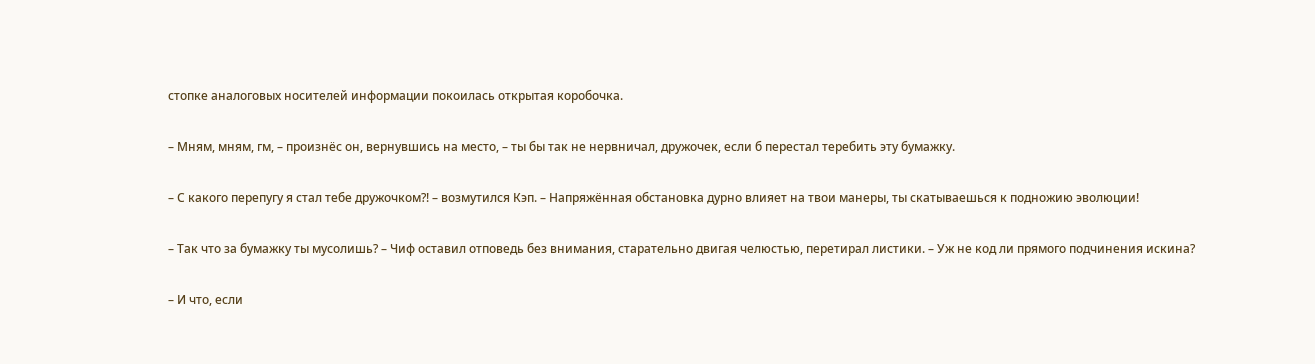стопке аналоговых носителей информации покоилась открытая коробочка.

– Мням, мням, гм, – произнёс он, вернувшись на место, – ты бы так не нервничал, дружочек, если б перестал теребить эту бумажку.

– С какого перепугу я стал тебе дружочком?! – возмутился Кэп. – Напряжённая обстановка дурно влияет на твои манеры, ты скатываешься к подножию эволюции!

– Так что за бумажку ты мусолишь? – Чиф оставил отповедь без внимания, старательно двигая челюстью, перетирал листики. – Уж не код ли прямого подчинения искина?

– И что, если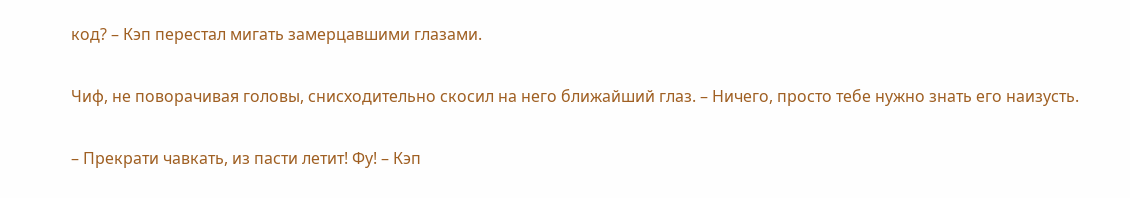код? – Кэп перестал мигать замерцавшими глазами.

Чиф, не поворачивая головы, снисходительно скосил на него ближайший глаз. – Ничего, просто тебе нужно знать его наизусть.

– Прекрати чавкать, из пасти летит! Фу! – Кэп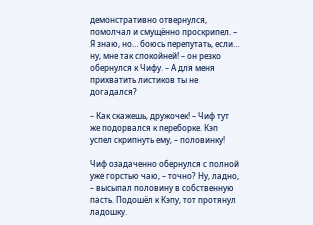демонстративно отвернулся, помолчал и смущённо проскрипел. – Я знаю, но… боюсь перепутать, если… ну, мне так спокойней! – он резко обернулся к Чифу. – А для меня прихватить листиков ты не догадался?

– Как скажешь, дружочек! – Чиф тут же подорвался к переборке. Кэп успел скрипнуть ему, – половинку!

Чиф озадаченно обернулся с полной уже горстью чаю, – точно? Ну, ладно, – высыпал половину в собственную пасть. Подошёл к Кэпу, тот протянул ладошку.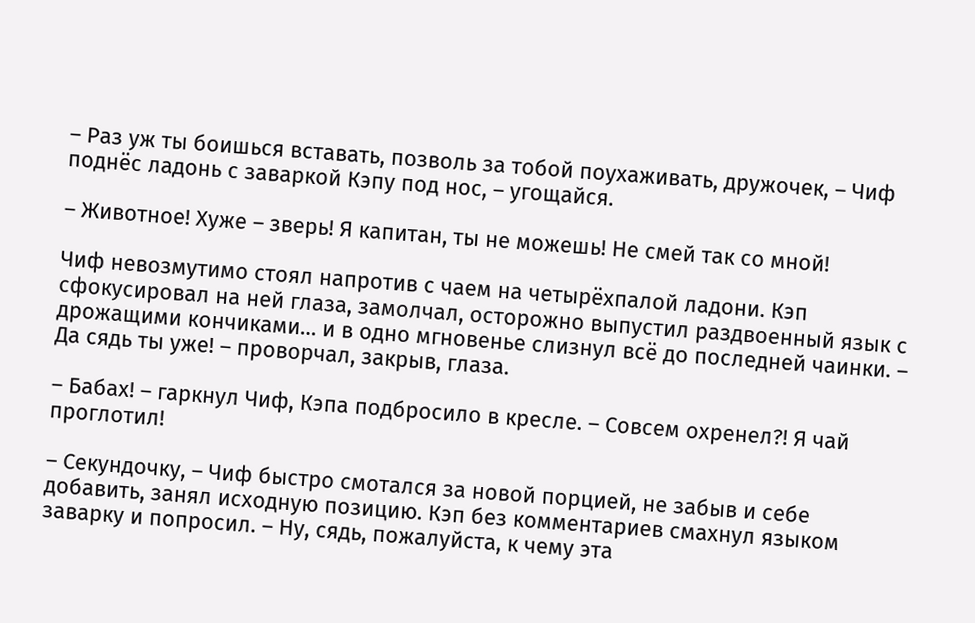– Раз уж ты боишься вставать, позволь за тобой поухаживать, дружочек, – Чиф поднёс ладонь с заваркой Кэпу под нос, – угощайся.

– Животное! Хуже – зверь! Я капитан, ты не можешь! Не смей так со мной!

Чиф невозмутимо стоял напротив с чаем на четырёхпалой ладони. Кэп сфокусировал на ней глаза, замолчал, осторожно выпустил раздвоенный язык с дрожащими кончиками… и в одно мгновенье слизнул всё до последней чаинки. – Да сядь ты уже! – проворчал, закрыв, глаза.

– Бабах! – гаркнул Чиф, Кэпа подбросило в кресле. – Совсем охренел?! Я чай проглотил!

– Секундочку, – Чиф быстро смотался за новой порцией, не забыв и себе добавить, занял исходную позицию. Кэп без комментариев смахнул языком заварку и попросил. – Ну, сядь, пожалуйста, к чему эта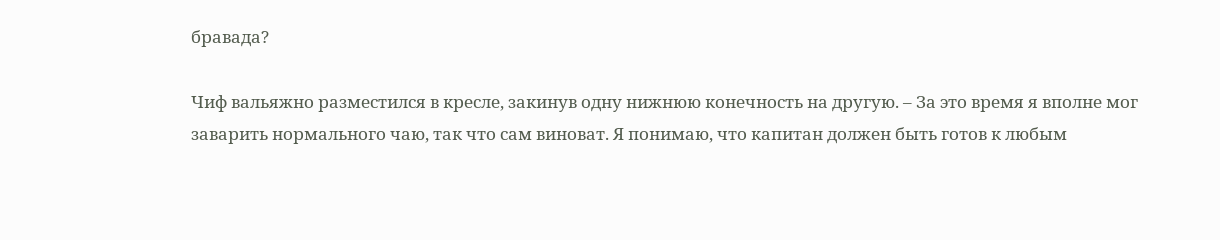бравада?

Чиф вальяжно разместился в кресле, закинув одну нижнюю конечность на другую. – За это время я вполне мог заварить нормального чаю, так что сам виноват. Я понимаю, что капитан должен быть готов к любым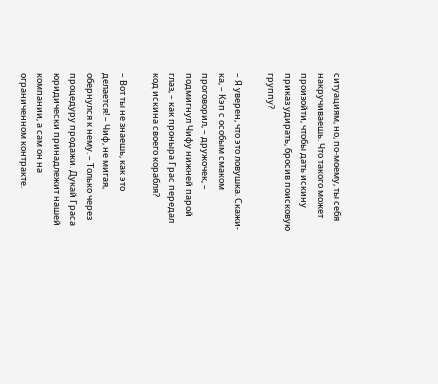ситуациям, но, по-моему, ты себя накручиваешь. Что такого может произойти, чтобы дать искину приказ удирать, бросив поисковую группу?

– Я уверен, что это ловушка. Скажи-ка, – Кэп с особым смаком проговорил, – дружочек, – подмигнул Чифу нижней парой глаз, – как проныра Грас передал код искина своего корабля?

– Вот ты не знаешь, как это делается! – Чиф, не мигая, обернулся к нему. – Только через процедуру продажи. Дукай Граса юридически принадлежит нашей компании, а сам он на ограниченном контракте.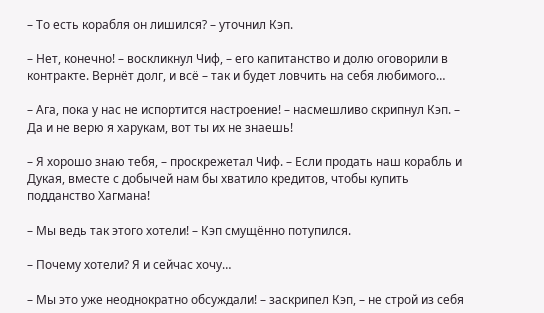– То есть корабля он лишился? – уточнил Кэп.

– Нет, конечно! – воскликнул Чиф, – его капитанство и долю оговорили в контракте. Вернёт долг, и всё – так и будет ловчить на себя любимого…

– Ага, пока у нас не испортится настроение! – насмешливо скрипнул Кэп. – Да и не верю я харукам, вот ты их не знаешь!

– Я хорошо знаю тебя, – проскрежетал Чиф. – Если продать наш корабль и Дукая, вместе с добычей нам бы хватило кредитов, чтобы купить подданство Хагмана!

– Мы ведь так этого хотели! – Кэп смущённо потупился.

– Почему хотели? Я и сейчас хочу…

– Мы это уже неоднократно обсуждали! – заскрипел Кэп, – не строй из себя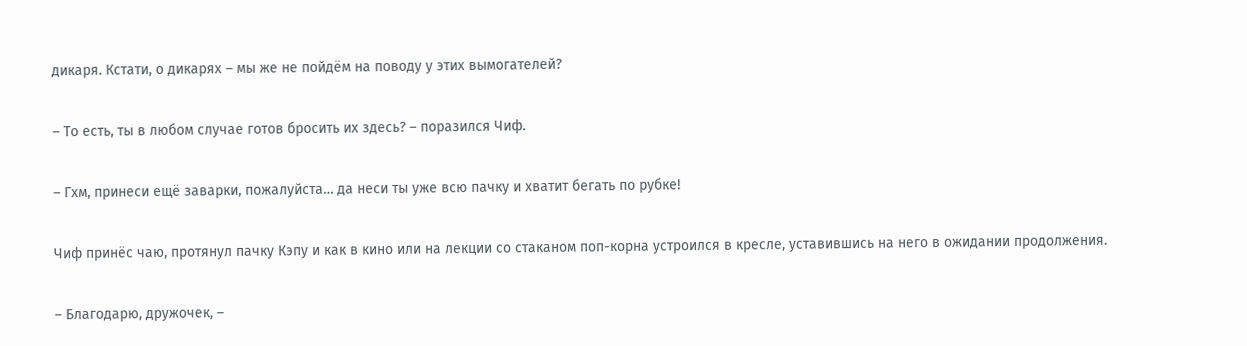дикаря. Кстати, о дикарях – мы же не пойдём на поводу у этих вымогателей?

– То есть, ты в любом случае готов бросить их здесь? – поразился Чиф.

– Гхм, принеси ещё заварки, пожалуйста… да неси ты уже всю пачку и хватит бегать по рубке!

Чиф принёс чаю, протянул пачку Кэпу и как в кино или на лекции со стаканом поп-корна устроился в кресле, уставившись на него в ожидании продолжения.

– Благодарю, дружочек, –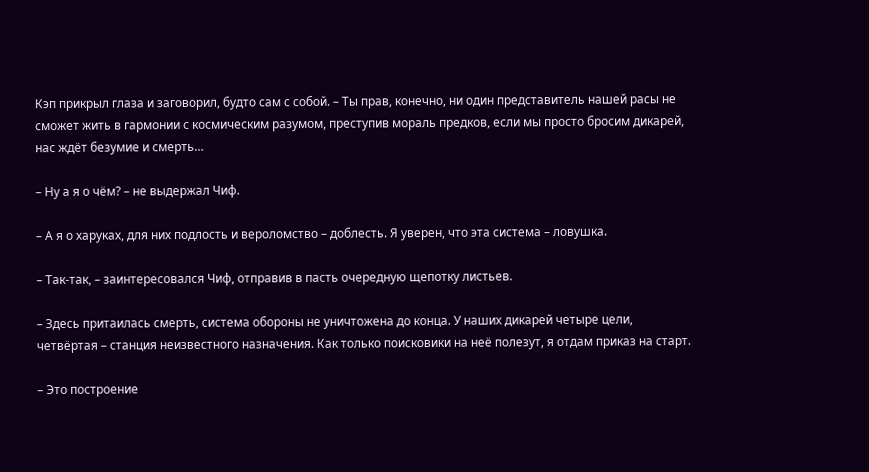Кэп прикрыл глаза и заговорил, будто сам с собой. – Ты прав, конечно, ни один представитель нашей расы не сможет жить в гармонии с космическим разумом, преступив мораль предков, если мы просто бросим дикарей, нас ждёт безумие и смерть…

– Ну а я о чём? – не выдержал Чиф.

– А я о харуках, для них подлость и вероломство – доблесть. Я уверен, что эта система – ловушка.

– Так-так, – заинтересовался Чиф, отправив в пасть очередную щепотку листьев.

– Здесь притаилась смерть, система обороны не уничтожена до конца. У наших дикарей четыре цели, четвёртая – станция неизвестного назначения. Как только поисковики на неё полезут, я отдам приказ на старт.

– Это построение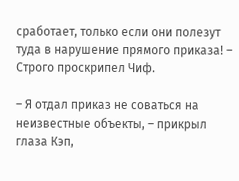сработает, только если они полезут туда в нарушение прямого приказа! – Строго проскрипел Чиф.

– Я отдал приказ не соваться на неизвестные объекты, – прикрыл глаза Кэп,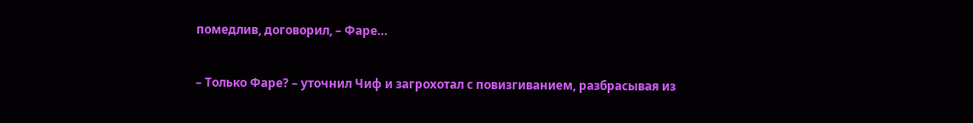помедлив, договорил, – Фаре…

– Только Фаре? – уточнил Чиф и загрохотал с повизгиванием, разбрасывая из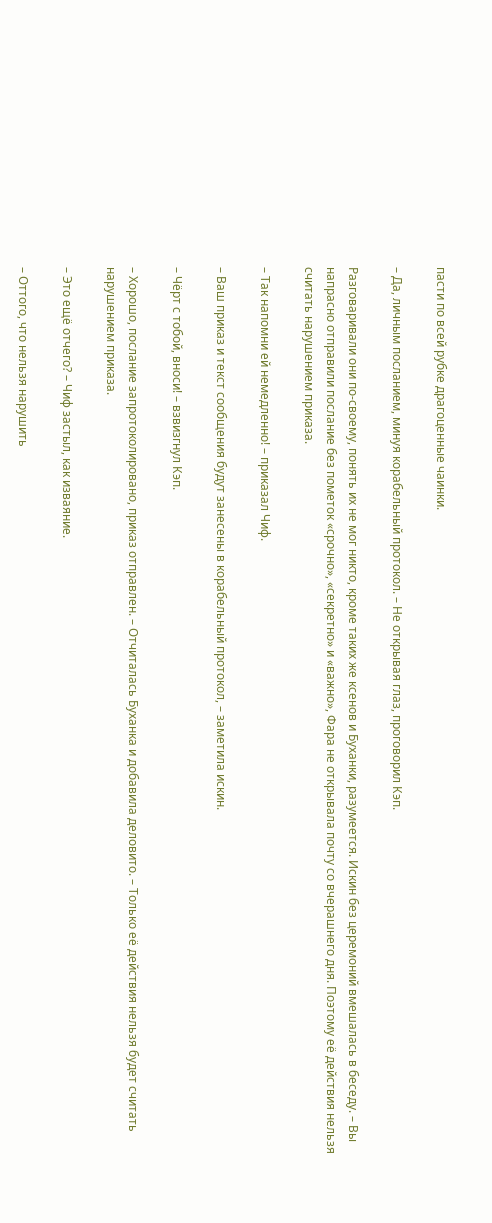пасти по всей рубке драгоценные чаинки.

– Да, личным посланием, минуя корабельный протокол. – Не открывая глаз, проговорил Кэп.

Разговаривали они по-своему, понять их не мог никто, кроме таких же ксенов и Буханки, разумеется. Искин без церемоний вмешалась в беседу. – Вы напрасно отправили послание без пометок «срочно», «секретно» и «важно», Фара не открывала почту со вчерашнего дня. Поэтому её действия нельзя считать нарушением приказа.

– Так напомни ей немедленно! – приказал Чиф.

– Ваш приказ и текст сообщения будут занесены в корабельный протокол, – заметила искин.

– Чёрт с тобой, вноси! – взвизгнул Кэп.

– Хорошо, послание запротоколировано, приказ отправлен. – Отчиталась Буханка и добавила деловито. – Только её действия нельзя будет считать нарушением приказа.

– Это ещё отчего? – Чиф застыл, как изваяние.

– Оттого, что нельзя нарушить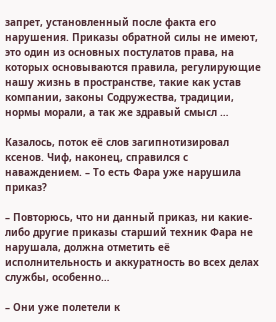запрет, установленный после факта его нарушения. Приказы обратной силы не имеют, это один из основных постулатов права, на которых основываются правила, регулирующие нашу жизнь в пространстве, такие как устав компании, законы Содружества, традиции, нормы морали, а так же здравый смысл …

Казалось, поток её слов загипнотизировал ксенов. Чиф, наконец, справился с наваждением. – То есть Фара уже нарушила приказ?

– Повторюсь, что ни данный приказ, ни какие-либо другие приказы старший техник Фара не нарушала, должна отметить её исполнительность и аккуратность во всех делах службы, особенно…

– Они уже полетели к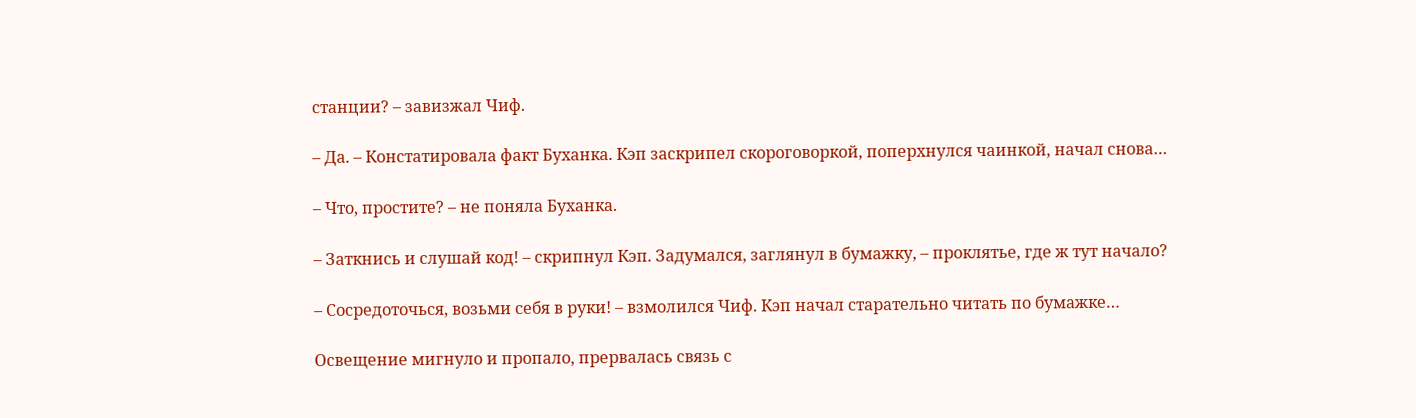станции? – завизжал Чиф.

– Да. – Констатировала факт Буханка. Кэп заскрипел скороговоркой, поперхнулся чаинкой, начал снова…

– Что, простите? – не поняла Буханка.

– Заткнись и слушай код! – скрипнул Кэп. Задумался, заглянул в бумажку, – проклятье, где ж тут начало?

– Сосредоточься, возьми себя в руки! – взмолился Чиф. Кэп начал старательно читать по бумажке…

Освещение мигнуло и пропало, прервалась связь с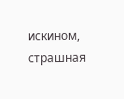искином, страшная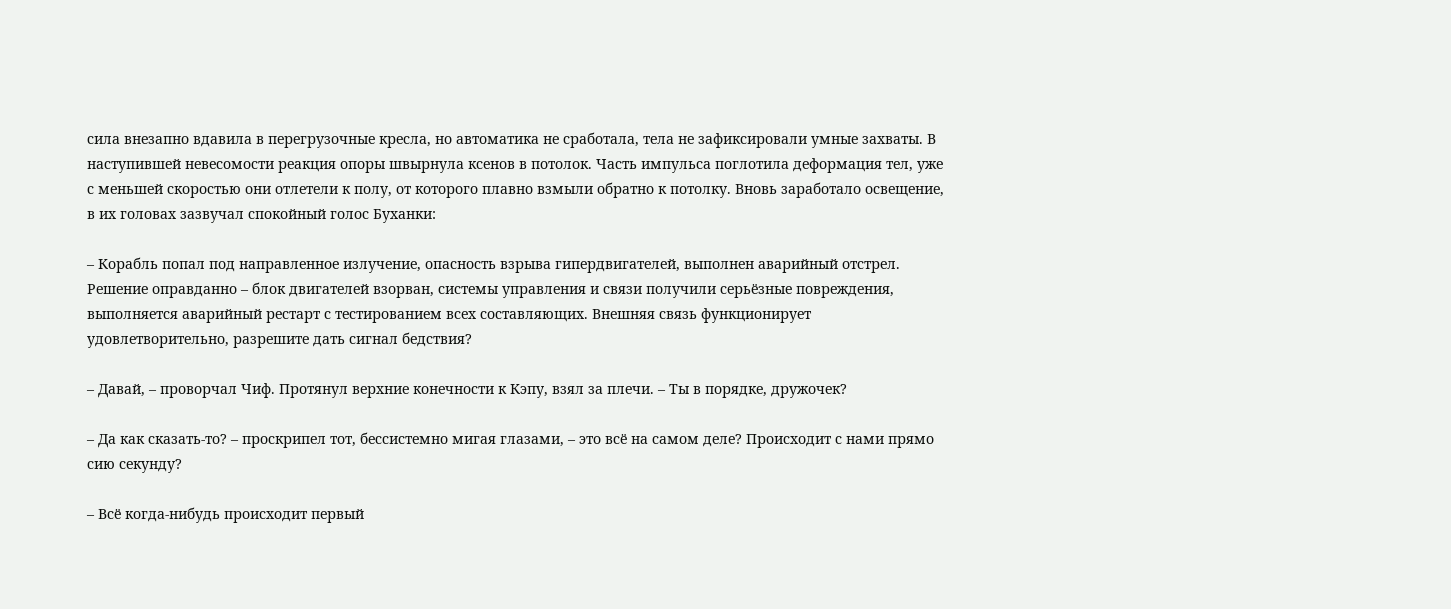сила внезапно вдавила в перегрузочные кресла, но автоматика не сработала, тела не зафиксировали умные захваты. В наступившей невесомости реакция опоры швырнула ксенов в потолок. Часть импульса поглотила деформация тел, уже с меньшей скоростью они отлетели к полу, от которого плавно взмыли обратно к потолку. Вновь заработало освещение, в их головах зазвучал спокойный голос Буханки:

– Корабль попал под направленное излучение, опасность взрыва гипердвигателей, выполнен аварийный отстрел. Решение оправданно – блок двигателей взорван, системы управления и связи получили серьёзные повреждения, выполняется аварийный рестарт с тестированием всех составляющих. Внешняя связь функционирует удовлетворительно, разрешите дать сигнал бедствия?

– Давай, – проворчал Чиф. Протянул верхние конечности к Кэпу, взял за плечи. – Ты в порядке, дружочек?

– Да как сказать-то? – проскрипел тот, бессистемно мигая глазами, – это всё на самом деле? Происходит с нами прямо сию секунду?

– Всё когда-нибудь происходит первый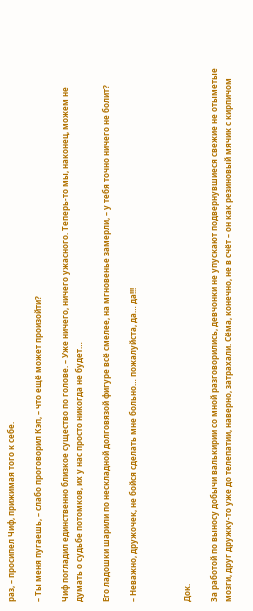раз, – просипел Чиф, прижимая того к себе.

– Ты меня пугаешь, – слабо проговорил Кэп, – что ещё может произойти?

Чиф погладил единственно близкое существо по голове. – Уже ничего, ничего ужасного. Теперь-то мы, наконец, можем не думать о судьбе потомков, их у нас просто никогда не будет…

Его ладошки шарили по нескладной долговязой фигуре всё смелее, на мгновенье замерли, – у тебя точно ничего не болит?

– Неважно, дружочек, не бойся сделать мне больно… пожалуйста, да… да!!!



Док.

За работой по выносу добычи валькирии со мной разговорились, девчонки не упускают подвернувшиеся свежие не отыметые мозги, друг дружку-то уже до телепатии, наверно, затрахали. Сёма, конечно, не в счёт – он как резиновый мячик с кирпичом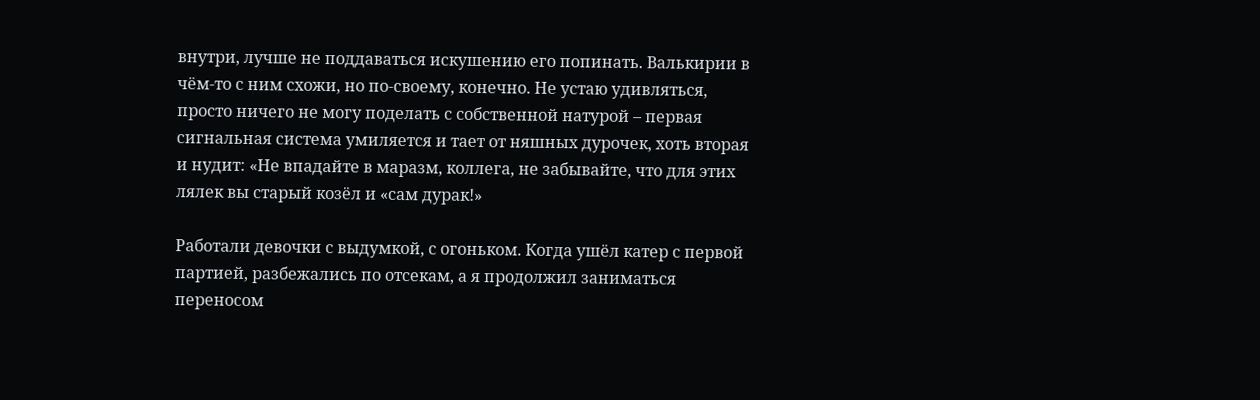внутри, лучше не поддаваться искушению его попинать. Валькирии в чём-то с ним схожи, но по-своему, конечно. Не устаю удивляться, просто ничего не могу поделать с собственной натурой – первая сигнальная система умиляется и тает от няшных дурочек, хоть вторая и нудит: «Не впадайте в маразм, коллега, не забывайте, что для этих лялек вы старый козёл и «сам дурак!»

Работали девочки с выдумкой, с огоньком. Когда ушёл катер с первой партией, разбежались по отсекам, а я продолжил заниматься переносом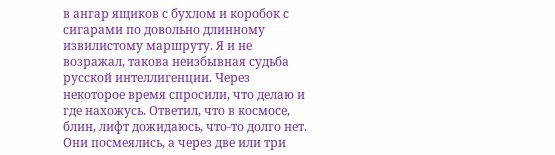в ангар ящиков с бухлом и коробок с сигарами по довольно длинному извилистому маршруту. Я и не возражал, такова неизбывная судьба русской интеллигенции. Через некоторое время спросили, что делаю и где нахожусь. Ответил, что в космосе, блин, лифт дожидаюсь, что-то долго нет. Они посмеялись, а через две или три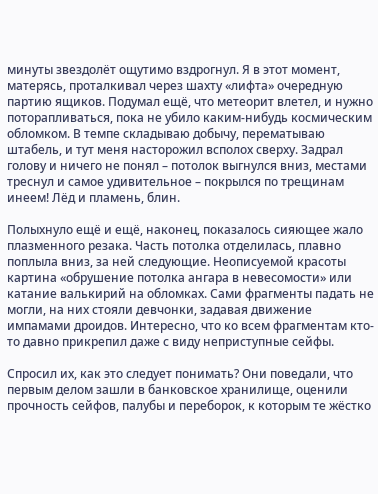минуты звездолёт ощутимо вздрогнул. Я в этот момент, матерясь, проталкивал через шахту «лифта» очередную партию ящиков. Подумал ещё, что метеорит влетел, и нужно поторапливаться, пока не убило каким-нибудь космическим обломком. В темпе складываю добычу, перематываю штабель, и тут меня насторожил всполох сверху. Задрал голову и ничего не понял – потолок выгнулся вниз, местами треснул и самое удивительное – покрылся по трещинам инеем! Лёд и пламень, блин.

Полыхнуло ещё и ещё, наконец, показалось сияющее жало плазменного резака. Часть потолка отделилась, плавно поплыла вниз, за ней следующие. Неописуемой красоты картина «обрушение потолка ангара в невесомости» или катание валькирий на обломках. Сами фрагменты падать не могли, на них стояли девчонки, задавая движение импамами дроидов. Интересно, что ко всем фрагментам кто-то давно прикрепил даже с виду неприступные сейфы.

Спросил их, как это следует понимать? Они поведали, что первым делом зашли в банковское хранилище, оценили прочность сейфов, палубы и переборок, к которым те жёстко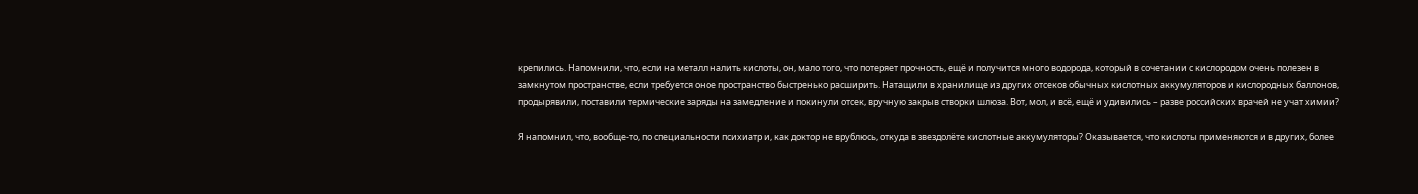крепились. Напомнили, что, если на металл налить кислоты, он, мало того, что потеряет прочность, ещё и получится много водорода, который в сочетании с кислородом очень полезен в замкнутом пространстве, если требуется оное пространство быстренько расширить. Натащили в хранилище из других отсеков обычных кислотных аккумуляторов и кислородных баллонов, продырявили, поставили термические заряды на замедление и покинули отсек, вручную закрыв створки шлюза. Вот, мол, и всё, ещё и удивились – разве российских врачей не учат химии?

Я напомнил, что, вообще-то, по специальности психиатр и, как доктор не врублюсь, откуда в звездолёте кислотные аккумуляторы? Оказывается, что кислоты применяются и в других, более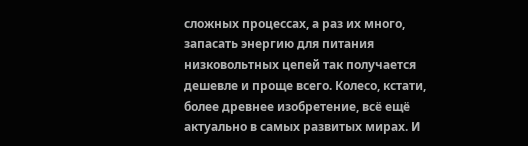сложных процессах, а раз их много, запасать энергию для питания низковольтных цепей так получается дешевле и проще всего. Колесо, кстати, более древнее изобретение, всё ещё актуально в самых развитых мирах. И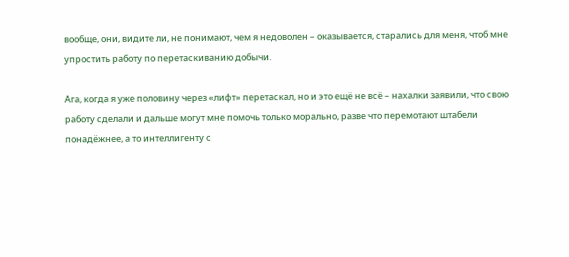вообще, они, видите ли, не понимают, чем я недоволен – оказывается, старались для меня, чтоб мне упростить работу по перетаскиванию добычи.

Ага, когда я уже половину через «лифт» перетаскал, но и это ещё не всё – нахалки заявили, что свою работу сделали и дальше могут мне помочь только морально, разве что перемотают штабели понадёжнее, а то интеллигенту с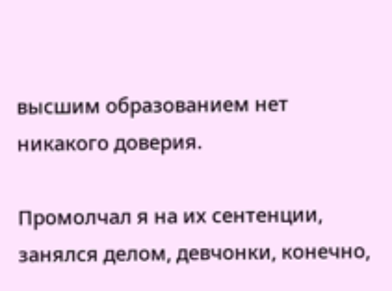высшим образованием нет никакого доверия.

Промолчал я на их сентенции, занялся делом, девчонки, конечно,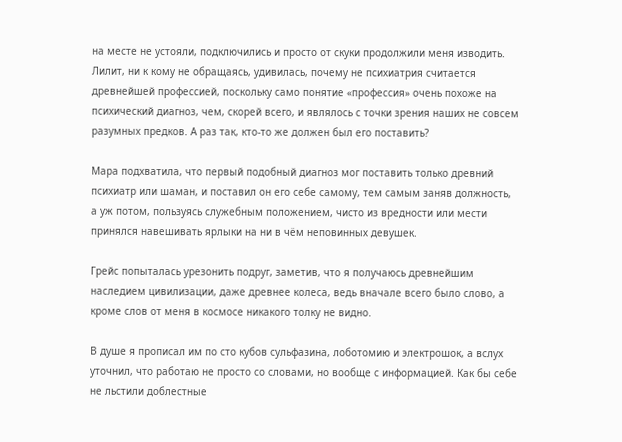на месте не устояли, подключились и просто от скуки продолжили меня изводить. Лилит, ни к кому не обращаясь, удивилась, почему не психиатрия считается древнейшей профессией, поскольку само понятие «профессия» очень похоже на психический диагноз, чем, скорей всего, и являлось с точки зрения наших не совсем разумных предков. А раз так, кто-то же должен был его поставить?

Мара подхватила, что первый подобный диагноз мог поставить только древний психиатр или шаман, и поставил он его себе самому, тем самым заняв должность, а уж потом, пользуясь служебным положением, чисто из вредности или мести принялся навешивать ярлыки на ни в чём неповинных девушек.

Грейс попыталась урезонить подруг, заметив, что я получаюсь древнейшим наследием цивилизации, даже древнее колеса, ведь вначале всего было слово, а кроме слов от меня в космосе никакого толку не видно.

В душе я прописал им по сто кубов сульфазина, лоботомию и электрошок, а вслух уточнил, что работаю не просто со словами, но вообще с информацией. Как бы себе не льстили доблестные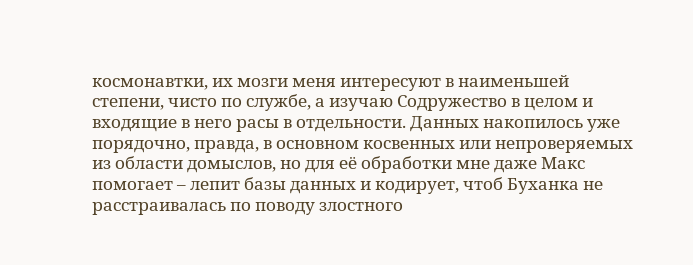космонавтки, их мозги меня интересуют в наименьшей степени, чисто по службе, а изучаю Содружество в целом и входящие в него расы в отдельности. Данных накопилось уже порядочно, правда, в основном косвенных или непроверяемых из области домыслов, но для её обработки мне даже Макс помогает – лепит базы данных и кодирует, чтоб Буханка не расстраивалась по поводу злостного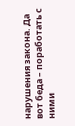нарушения закона. Да вот беда – поработать с ними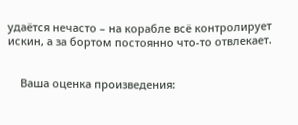удаётся нечасто – на корабле всё контролирует искин, а за бортом постоянно что-то отвлекает.


    Ваша оценка произведения: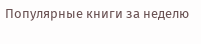Популярные книги за неделю